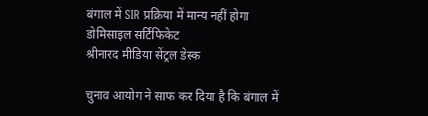बंगाल में SIR प्रक्रिया में मान्य नहीं होगा डोमिसाइल सर्टिफिकेट
श्रीनारद मीडिया सेंट्रल डेस्क

चुनाव आयोग ने साफ कर दिया है कि बंगाल में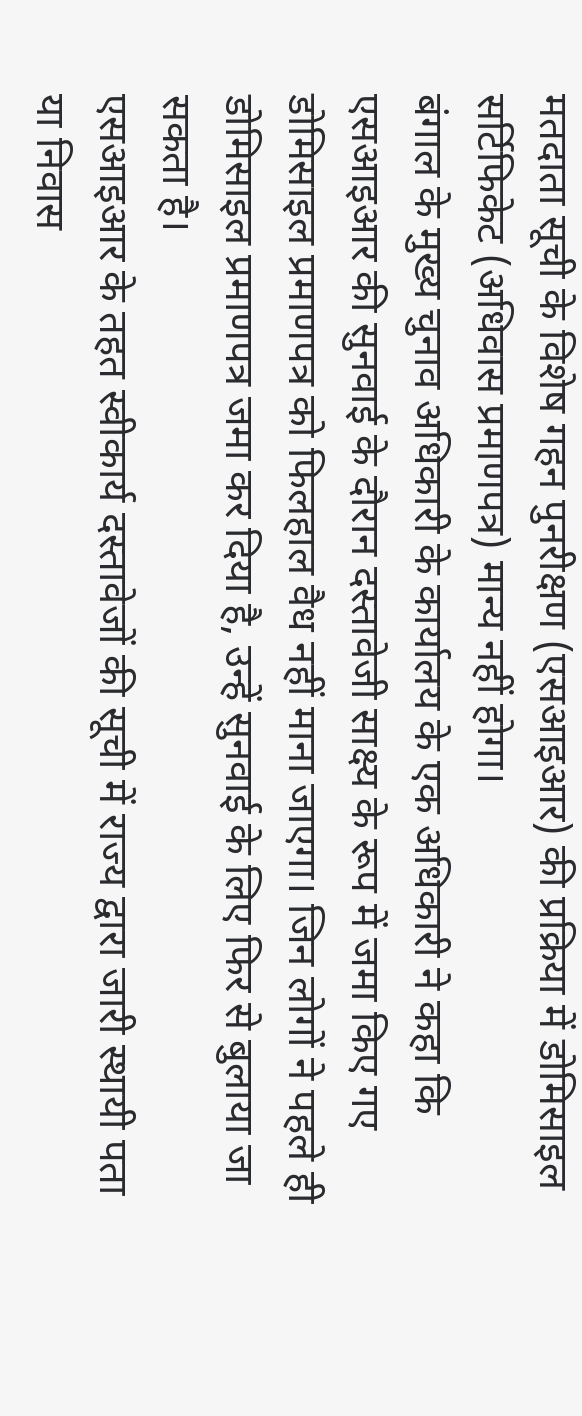मतदाता सूची के विशेष गहन पुनरीक्षण (एसआइआर) की प्रक्रिया में डोमिसाइल सर्टिफिकेट (अधिवास प्रमाणपत्र) मान्य नहीं होगा।
बंगाल के मुख्य चुनाव अधिकारी के कार्यालय के एक अधिकारी ने कहा कि एसआइआर की सुनवाई के दौरान दस्तावेजी साक्ष्य के रूप में जमा किए गए डोमिसाइल प्रमाणपत्र को फिलहाल वैध नहीं माना जाएगा। जिन लोगों ने पहले ही डोमिसाइल प्रमाणपत्र जमा कर दिया है, उन्हें सुनवाई के लिए फिर से बुलाया जा सकता है।
एसआइआर के तहत स्वीकार्य दस्तावेजों की सूची में राज्य द्वारा जारी स्थायी पता या निवास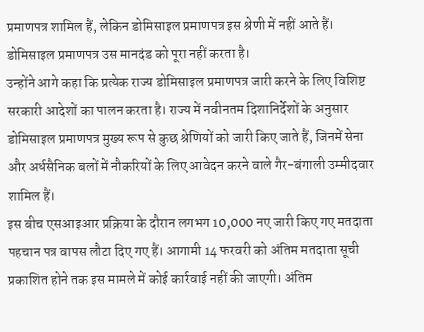प्रमाणपत्र शामिल हैं, लेकिन डोमिसाइल प्रमाणपत्र इस श्रेणी में नहीं आते हैं। डोमिसाइल प्रमाणपत्र उस मानदंड को पूरा नहीं करता है।
उन्होंने आगे कहा कि प्रत्येक राज्य डोमिसाइल प्रमाणपत्र जारी करने के लिए विशिष्ट सरकारी आदेशों का पालन करता है। राज्य में नवीनतम दिशानिर्देशों के अनुसार डोमिसाइल प्रमाणपत्र मुख्य रूप से कुछ श्रेणियों को जारी किए जाते हैं, जिनमें सेना और अर्धसैनिक बलों में नौकरियों के लिए आवेदन करने वाले गैर-बंगाली उम्मीदवार शामिल हैं।
इस बीच एसआइआर प्रक्रिया के दौरान लगभग 10,000 नए जारी किए गए मतदाता पहचान पत्र वापस लौटा दिए गए हैं। आगामी 14 फरवरी को अंतिम मतदाता सूची प्रकाशित होने तक इस मामले में कोई कार्रवाई नहीं की जाएगी। अंतिम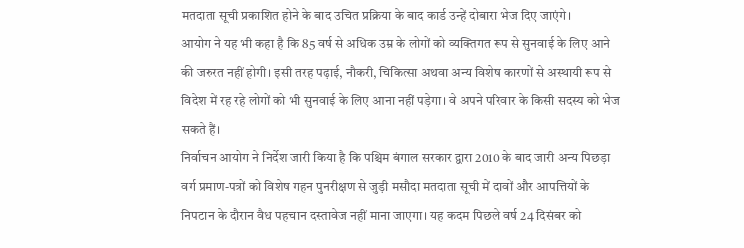मतदाता सूची प्रकाशित होने के बाद उचित प्रक्रिया के बाद कार्ड उन्हें दोबारा भेज दिए जाएंगे।
आयोग ने यह भी कहा है कि 85 वर्ष से अधिक उम्र के लोगों को व्यक्तिगत रूप से सुनवाई के लिए आने की जरुरत नहीं होगी। इसी तरह पढ़ाई, नौकरी, चिकित्सा अथवा अन्य विशेष कारणों से अस्थायी रूप से विदेश में रह रहे लोगों को भी सुनवाई के लिए आना नहीं पड़ेगा। वे अपने परिवार के किसी सदस्य को भेज सकते हैं।
निर्वाचन आयोग ने निर्देश जारी किया है कि पश्चिम बंगाल सरकार द्वारा 2010 के बाद जारी अन्य पिछड़ा वर्ग प्रमाण-पत्रों को विशेष गहन पुनरीक्षण से जुड़ी मसौदा मतदाता सूची में दावों और आपत्तियों के निपटान के दौरान वैध पहचान दस्तावेज नहीं माना जाएगा। यह कदम पिछले वर्ष 24 दिसंबर को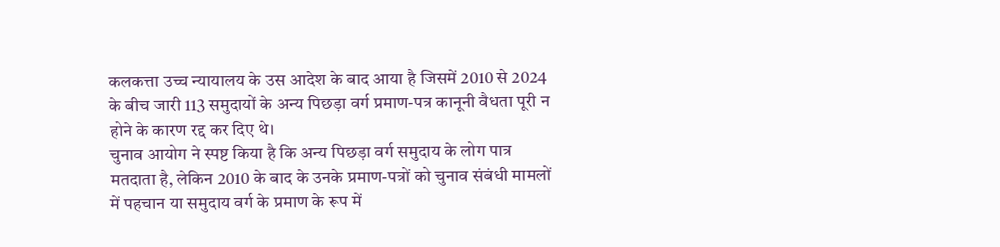कलकत्ता उच्च न्यायालय के उस आदेश के बाद आया है जिसमें 2010 से 2024 के बीच जारी 113 समुदायों के अन्य पिछड़ा वर्ग प्रमाण-पत्र कानूनी वैधता पूरी न होने के कारण रद्द कर दिए थे।
चुनाव आयोग ने स्पष्ट किया है कि अन्य पिछड़ा वर्ग समुदाय के लोग पात्र मतदाता है, लेकिन 2010 के बाद के उनके प्रमाण-पत्रों को चुनाव संबंधी मामलों में पहचान या समुदाय वर्ग के प्रमाण के रूप में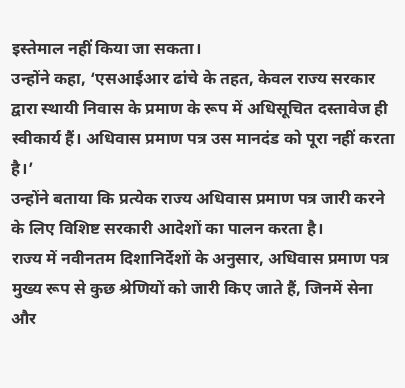इस्तेमाल नहीं किया जा सकता।
उन्होंने कहा, ‘एसआईआर ढांचे के तहत, केवल राज्य सरकार द्वारा स्थायी निवास के प्रमाण के रूप में अधिसूचित दस्तावेज ही स्वीकार्य हैं। अधिवास प्रमाण पत्र उस मानदंड को पूरा नहीं करता है।’
उन्होंने बताया कि प्रत्येक राज्य अधिवास प्रमाण पत्र जारी करने के लिए विशिष्ट सरकारी आदेशों का पालन करता है।
राज्य में नवीनतम दिशानिर्देशों के अनुसार, अधिवास प्रमाण पत्र मुख्य रूप से कुछ श्रेणियों को जारी किए जाते हैं, जिनमें सेना और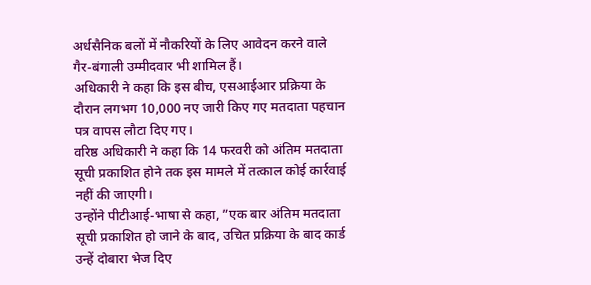अर्धसैनिक बलों में नौकरियों के लिए आवेदन करने वाले गैर-बंगाली उम्मीदवार भी शामिल हैं।
अधिकारी ने कहा कि इस बीच, एसआईआर प्रक्रिया के दौरान लगभग 10,000 नए जारी किए गए मतदाता पहचान पत्र वापस लौटा दिए गए।
वरिष्ठ अधिकारी ने कहा कि 14 फरवरी को अंतिम मतदाता सूची प्रकाशित होने तक इस मामले में तत्काल कोई कार्रवाई नहीं की जाएगी।
उन्होंने पीटीआई-भाषा से कहा, ”एक बार अंतिम मतदाता सूची प्रकाशित हो जाने के बाद, उचित प्रक्रिया के बाद कार्ड उन्हें दोबारा भेज दिए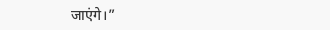जाएंगे।”